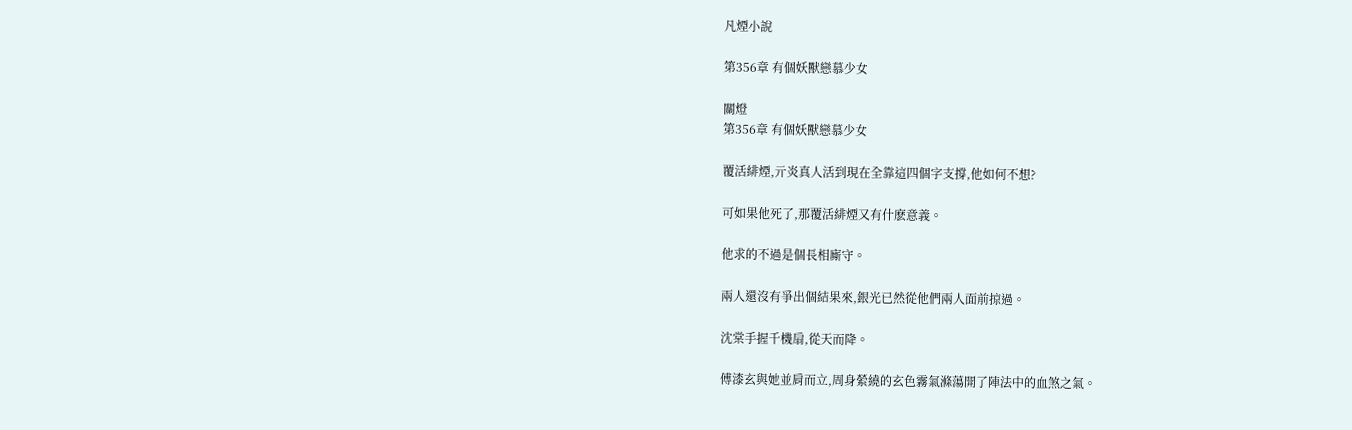凡煙小說

第356章 有個妖獸戀慕少女

關燈
第356章 有個妖獸戀慕少女

覆活緋煙,亓炎真人活到現在全靠這四個字支撐,他如何不想?

可如果他死了,那覆活緋煙又有什麽意義。

他求的不過是個長相廝守。

兩人還沒有爭出個結果來,銀光已然從他們兩人面前掠過。

沈棠手握千機扇,從天而降。

傅漆玄與她並肩而立,周身縈繞的玄色霧氣滌蕩開了陣法中的血煞之氣。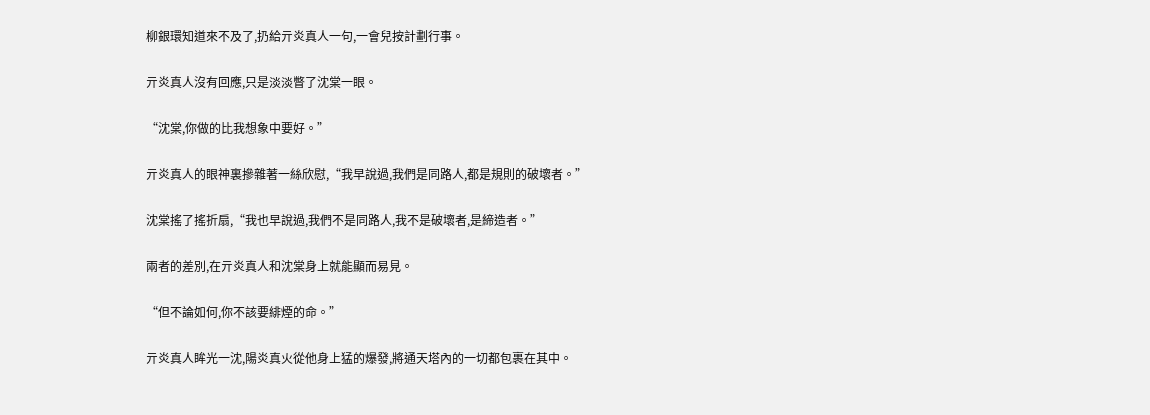柳銀環知道來不及了,扔給亓炎真人一句,一會兒按計劃行事。

亓炎真人沒有回應,只是淡淡瞥了沈棠一眼。

“沈棠,你做的比我想象中要好。”

亓炎真人的眼神裏摻雜著一絲欣慰,“我早說過,我們是同路人,都是規則的破壞者。”

沈棠搖了搖折扇,“我也早說過,我們不是同路人,我不是破壞者,是締造者。”

兩者的差別,在亓炎真人和沈棠身上就能顯而易見。

“但不論如何,你不該要緋煙的命。”

亓炎真人眸光一沈,陽炎真火從他身上猛的爆發,將通天塔內的一切都包裹在其中。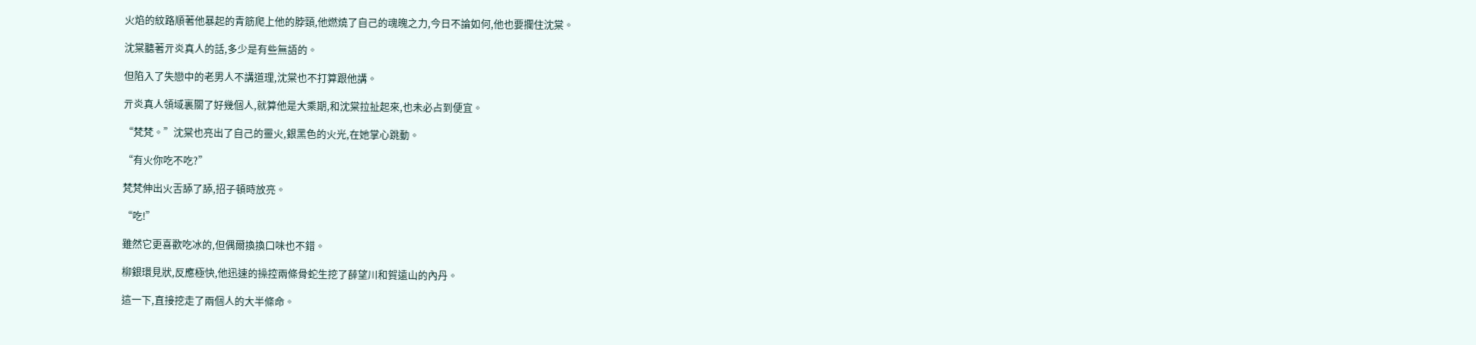火焰的紋路順著他暴起的青筋爬上他的脖頸,他燃燒了自己的魂魄之力,今日不論如何,他也要攔住沈棠。

沈棠聽著亓炎真人的話,多少是有些無語的。

但陷入了失戀中的老男人不講道理,沈棠也不打算跟他講。

亓炎真人領域裏關了好幾個人,就算他是大乘期,和沈棠拉扯起來,也未必占到便宜。

“梵梵。”沈棠也亮出了自己的靈火,銀黑色的火光,在她掌心跳動。

“有火你吃不吃?”

梵梵伸出火舌舔了舔,招子頓時放亮。

“吃!”

雖然它更喜歡吃冰的,但偶爾換換口味也不錯。

柳銀環見狀,反應極快,他迅速的操控兩條骨蛇生挖了薛望川和賀遠山的內丹。

這一下,直接挖走了兩個人的大半條命。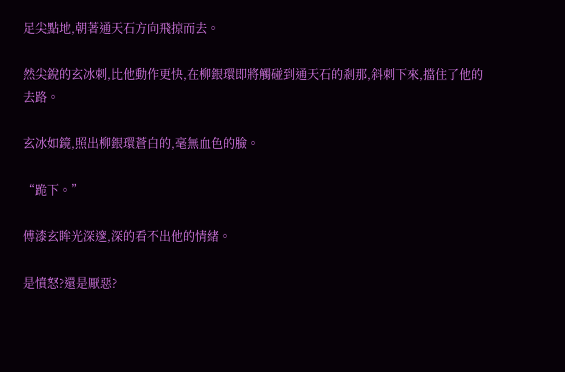足尖點地,朝著通天石方向飛掠而去。

然尖銳的玄冰刺,比他動作更快,在柳銀環即將觸碰到通天石的剎那,斜刺下來,擋住了他的去路。

玄冰如鏡,照出柳銀環蒼白的,毫無血色的臉。

“跪下。”

傅漆玄眸光深邃,深的看不出他的情緒。

是憤怒?還是厭惡?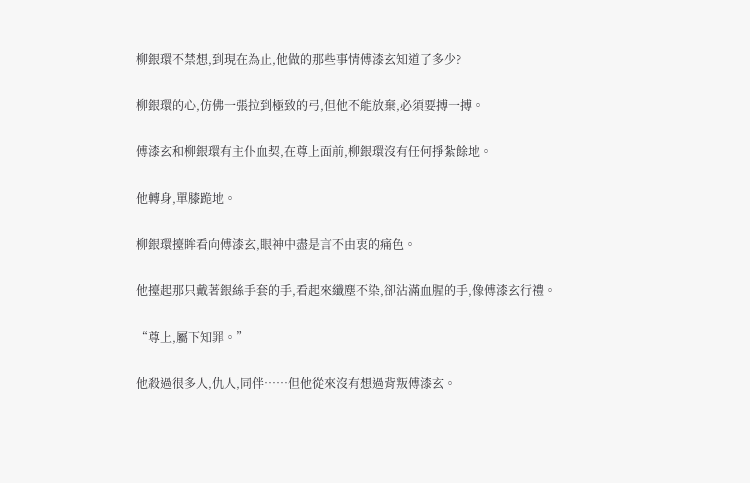柳銀環不禁想,到現在為止,他做的那些事情傅漆玄知道了多少?

柳銀環的心,仿佛一張拉到極致的弓,但他不能放棄,必須要搏一搏。

傅漆玄和柳銀環有主仆血契,在尊上面前,柳銀環沒有任何掙紮餘地。

他轉身,單膝跪地。

柳銀環擡眸看向傅漆玄,眼神中盡是言不由衷的痛色。

他擡起那只戴著銀絲手套的手,看起來纖塵不染,卻沾滿血腥的手,像傅漆玄行禮。

“尊上,屬下知罪。”

他殺過很多人,仇人,同伴……但他從來沒有想過背叛傅漆玄。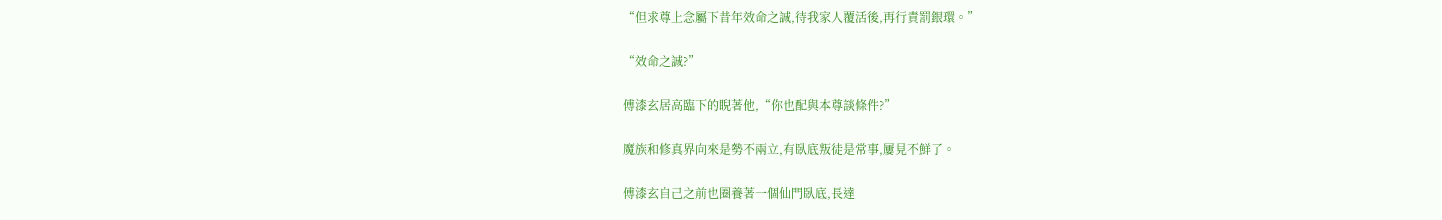“但求尊上念屬下昔年效命之誠,待我家人覆活後,再行責罰銀環。”

“效命之誠?”

傅漆玄居高臨下的睨著他,“你也配與本尊談條件?”

魔族和修真界向來是勢不兩立,有臥底叛徒是常事,屢見不鮮了。

傅漆玄自己之前也圈養著一個仙門臥底,長達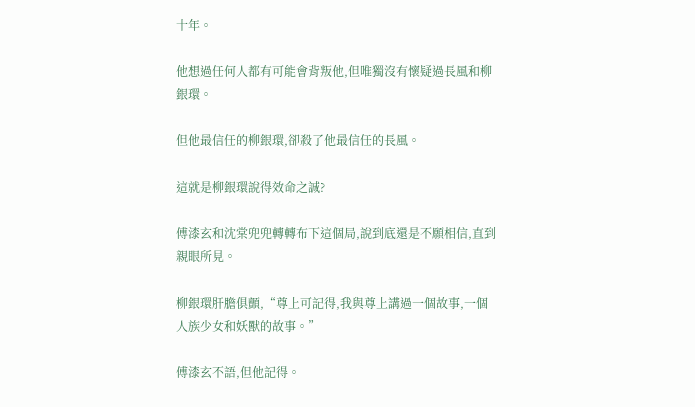十年。

他想過任何人都有可能會背叛他,但唯獨沒有懷疑過長風和柳銀環。

但他最信任的柳銀環,卻殺了他最信任的長風。

這就是柳銀環說得效命之誠?

傅漆玄和沈棠兜兜轉轉布下這個局,說到底還是不願相信,直到親眼所見。

柳銀環肝膽俱顫,“尊上可記得,我與尊上講過一個故事,一個人族少女和妖獸的故事。”

傅漆玄不語,但他記得。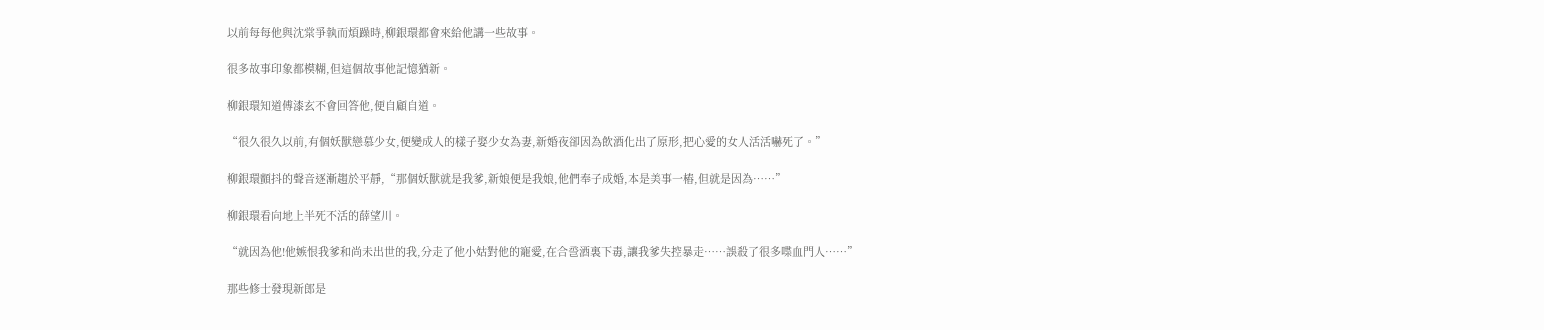以前每每他與沈棠爭執而煩躁時,柳銀環都會來給他講一些故事。

很多故事印象都模糊,但這個故事他記憶猶新。

柳銀環知道傅漆玄不會回答他,便自顧自道。

“很久很久以前,有個妖獸戀慕少女,便變成人的樣子娶少女為妻,新婚夜卻因為飲酒化出了原形,把心愛的女人活活嚇死了。”

柳銀環顫抖的聲音逐漸趨於平靜,“那個妖獸就是我爹,新娘便是我娘,他們奉子成婚,本是美事一樁,但就是因為……”

柳銀環看向地上半死不活的薛望川。

“就因為他!他嫉恨我爹和尚未出世的我,分走了他小姑對他的寵愛,在合巹酒裏下毒,讓我爹失控暴走……誤殺了很多喋血門人……”

那些修士發現新郎是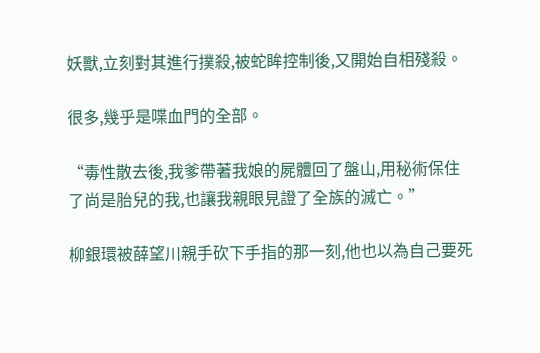妖獸,立刻對其進行撲殺,被蛇眸控制後,又開始自相殘殺。

很多,幾乎是喋血門的全部。

“毒性散去後,我爹帶著我娘的屍體回了盤山,用秘術保住了尚是胎兒的我,也讓我親眼見證了全族的滅亡。”

柳銀環被薛望川親手砍下手指的那一刻,他也以為自己要死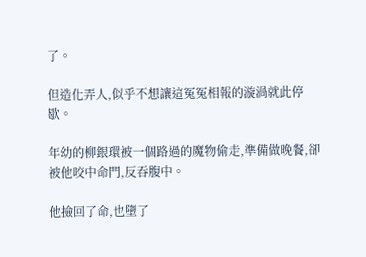了。

但造化弄人,似乎不想讓這冤冤相報的漩渦就此停歇。

年幼的柳銀環被一個路過的魔物偷走,準備做晚餐,卻被他咬中命門,反吞腹中。

他撿回了命,也墮了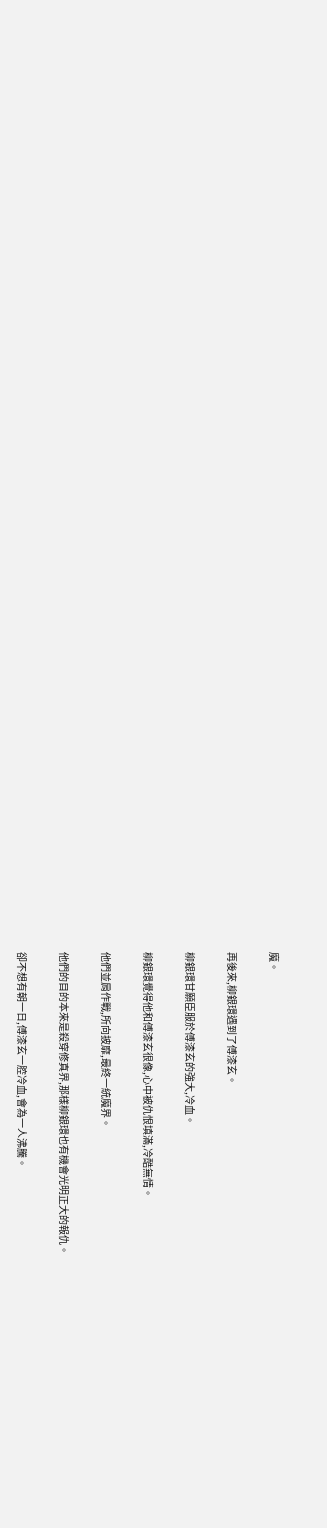魔。

再後來,柳銀環遇到了傅漆玄。

柳銀環甘願臣服於傅漆玄的強大,冷血。

柳銀環覺得他和傅漆玄很像,心中被仇恨填滿,冷酷無情。

他們並肩作戰,所向披靡,最終一統魔界。

他們的目的本來是殺穿修真界,那樣柳銀環也有機會光明正大的報仇。

卻不想有朝一日,傅漆玄一腔冷血,會為一人沸騰。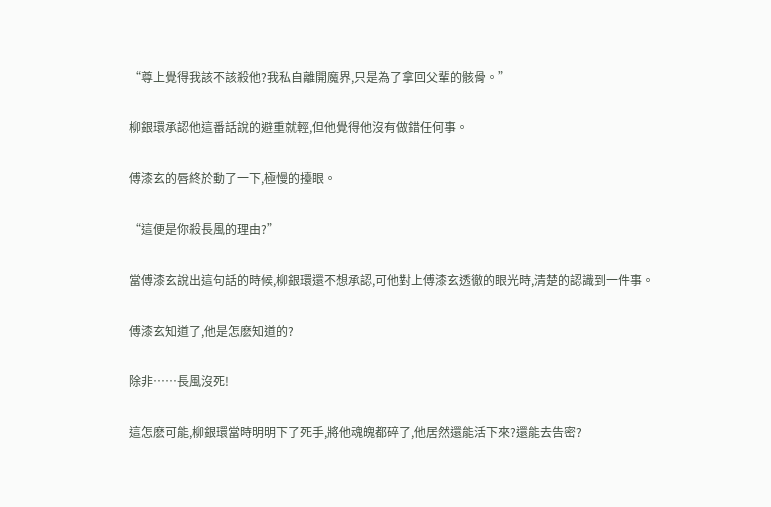“尊上覺得我該不該殺他?我私自離開魔界,只是為了拿回父輩的骸骨。”

柳銀環承認他這番話說的避重就輕,但他覺得他沒有做錯任何事。

傅漆玄的唇終於動了一下,極慢的擡眼。

“這便是你殺長風的理由?”

當傅漆玄說出這句話的時候,柳銀環還不想承認,可他對上傅漆玄透徹的眼光時,清楚的認識到一件事。

傅漆玄知道了,他是怎麽知道的?

除非……長風沒死!

這怎麽可能,柳銀環當時明明下了死手,將他魂魄都碎了,他居然還能活下來?還能去告密?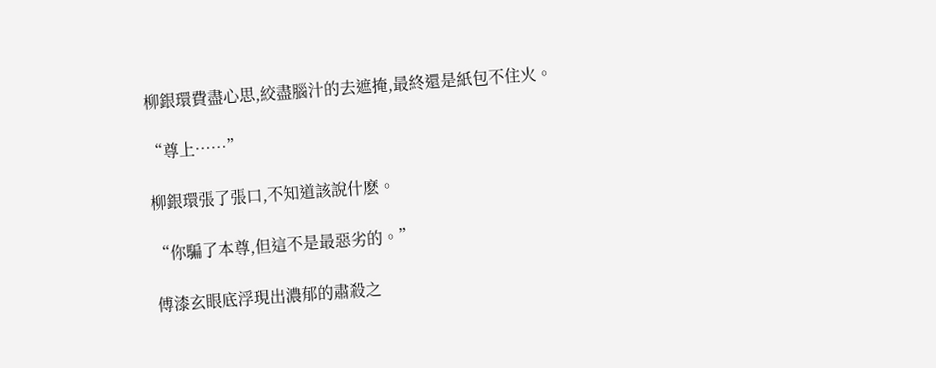柳銀環費盡心思,絞盡腦汁的去遮掩,最終還是紙包不住火。

“尊上……”

柳銀環張了張口,不知道該說什麽。

“你騙了本尊,但這不是最惡劣的。”

傅漆玄眼底浮現出濃郁的肅殺之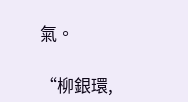氣。

“柳銀環,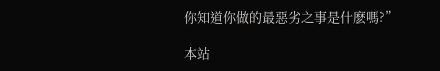你知道你做的最惡劣之事是什麽嗎?”

本站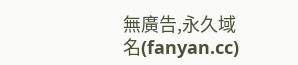無廣告,永久域名(fanyan.cc)